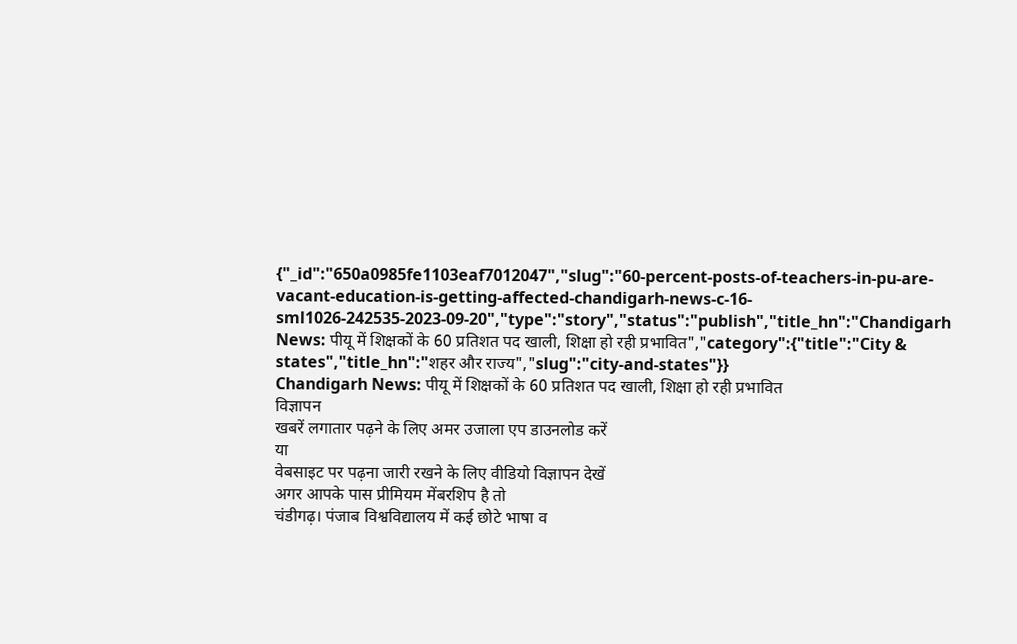{"_id":"650a0985fe1103eaf7012047","slug":"60-percent-posts-of-teachers-in-pu-are-vacant-education-is-getting-affected-chandigarh-news-c-16-sml1026-242535-2023-09-20","type":"story","status":"publish","title_hn":"Chandigarh News: पीयू में शिक्षकों के 60 प्रतिशत पद खाली, शिक्षा हो रही प्रभावित","category":{"title":"City & states","title_hn":"शहर और राज्य","slug":"city-and-states"}}
Chandigarh News: पीयू में शिक्षकों के 60 प्रतिशत पद खाली, शिक्षा हो रही प्रभावित
विज्ञापन
खबरें लगातार पढ़ने के लिए अमर उजाला एप डाउनलोड करें
या
वेबसाइट पर पढ़ना जारी रखने के लिए वीडियो विज्ञापन देखें
अगर आपके पास प्रीमियम मेंबरशिप है तो
चंडीगढ़। पंजाब विश्वविद्यालय में कई छोटे भाषा व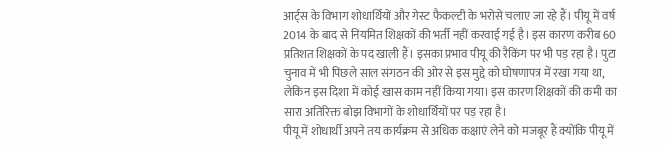आर्ट्स के विभाग शोधार्थियों और गेस्ट फैकल्टी के भरोसे चलाए जा रहे हैं। पीयू में वर्ष 2014 के बाद से नियमित शिक्षकों की भर्ती नहीं करवाई गई है। इस कारण करीब 60 प्रतिशत शिक्षकों के पद खाली हैं। इसका प्रभाव पीयू की रैकिंग पर भी पड़ रहा है। पुटा चुनाव में भी पिछले साल संगठन की ओर से इस मुद्दे को घोषणापत्र में रखा गया था, लेकिन इस दिशा में कोई खास काम नहीं किया गया। इस कारण शिक्षकों की कमी का सारा अतिरिक्त बोझ विभागों के शोधार्थियों पर पड़ रहा है।
पीयू में शोधार्थी अपने तय कार्यक्रम से अधिक कक्षाएं लेने को मजबूर हैं क्योंकि पीयू में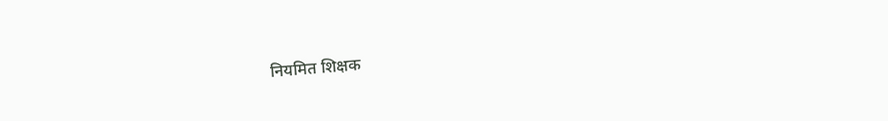नियमित शिक्षक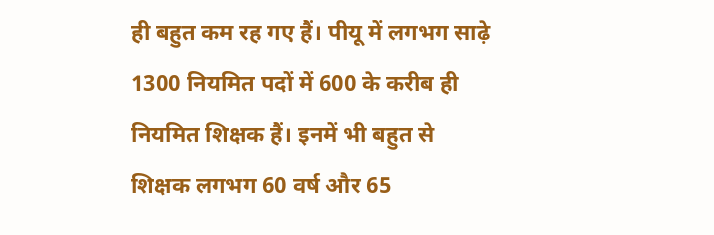ही बहुत कम रह गए हैं। पीयू में लगभग साढ़े 1300 नियमित पदों में 600 के करीब ही नियमित शिक्षक हैं। इनमें भी बहुत से शिक्षक लगभग 60 वर्ष और 65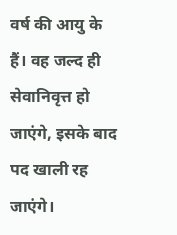वर्ष की आयु के हैं। वह जल्द ही सेवानिवृत्त हो जाएंगे, इसके बाद पद खाली रह जाएंगे।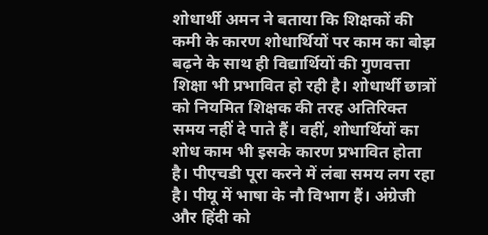शोधार्थी अमन ने बताया कि शिक्षकों की कमी के कारण शोधार्थियों पर काम का बोझ बढ़ने के साथ ही विद्यार्थियों की गुणवत्ता शिक्षा भी प्रभावित हो रही है। शोधार्थी छात्रों को नियमित शिक्षक की तरह अतिरिक्त समय नहीं दे पाते हैं। वहीं, शोधार्थियों का शोध काम भी इसके कारण प्रभावित होता है। पीएचडी पूरा करने में लंबा समय लग रहा है। पीयू में भाषा के नौ विभाग हैं। अंग्रेजी और हिंदी को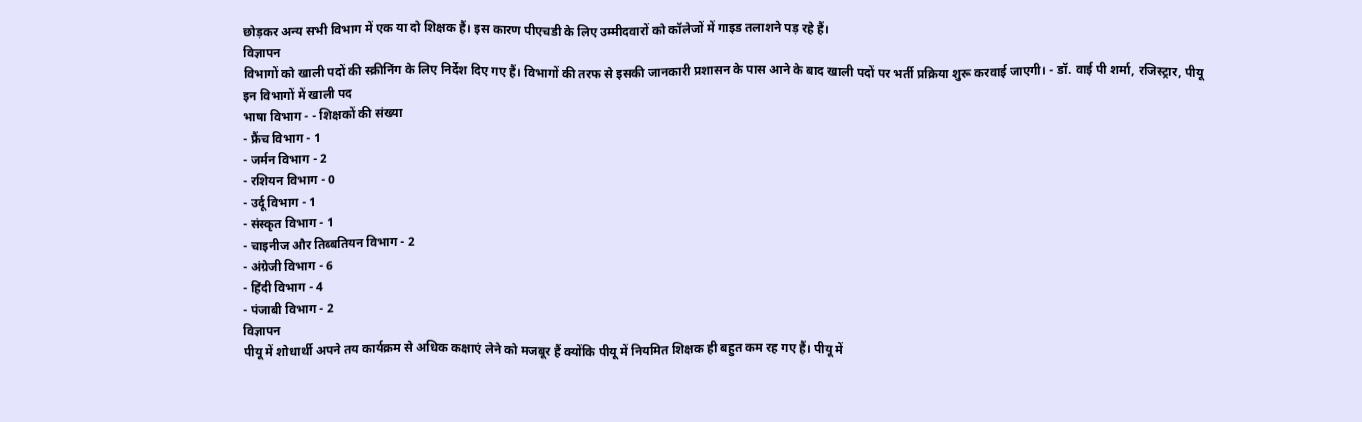छोड़कर अन्य सभी विभाग में एक या दो शिक्षक हैं। इस कारण पीएचडी के लिए उम्मीदवारों को कॉलेजों में गाइड तलाशने पड़ रहे हैं।
विज्ञापन
विभागों को खाली पदों की स्क्रीनिंग के लिए निर्देश दिए गए हैं। विभागों की तरफ से इसकी जानकारी प्रशासन के पास आने के बाद खाली पदों पर भर्ती प्रक्रिया शुरू करवाई जाएगी। - डॉ. वाई पी शर्मा, रजिस्ट्रार, पीयू
इन विभागों में खाली पद
भाषा विभाग - - शिक्षकों की संख्या
- फ्रैंच विभाग - 1
- जर्मन विभाग - 2
- रशियन विभाग - 0
- उर्दू विभाग - 1
- संस्कृत विभाग - 1
- चाइनीज और तिब्बतियन विभाग - 2
- अंग्रेजी विभाग - 6
- हिंदी विभाग - 4
- पंजाबी विभाग - 2
विज्ञापन
पीयू में शोधार्थी अपने तय कार्यक्रम से अधिक कक्षाएं लेने को मजबूर हैं क्योंकि पीयू में नियमित शिक्षक ही बहुत कम रह गए हैं। पीयू में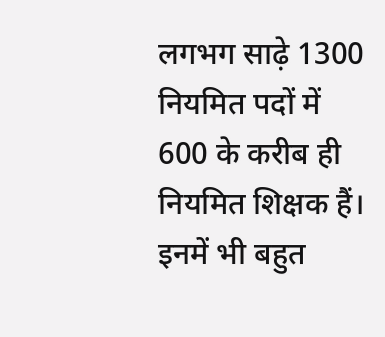लगभग साढ़े 1300 नियमित पदों में 600 के करीब ही नियमित शिक्षक हैं। इनमें भी बहुत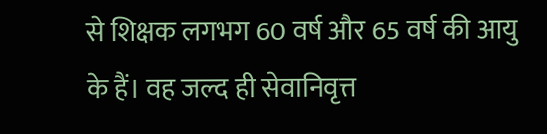से शिक्षक लगभग 60 वर्ष और 65 वर्ष की आयु के हैं। वह जल्द ही सेवानिवृत्त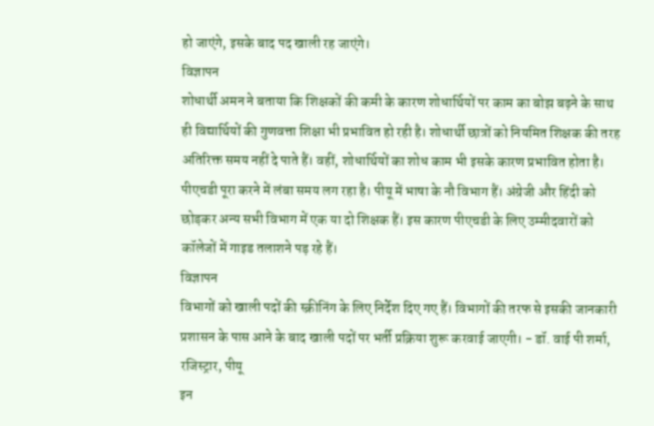हो जाएंगे, इसके बाद पद खाली रह जाएंगे।
विज्ञापन
शोधार्थी अमन ने बताया कि शिक्षकों की कमी के कारण शोधार्थियों पर काम का बोझ बढ़ने के साथ ही विद्यार्थियों की गुणवत्ता शिक्षा भी प्रभावित हो रही है। शोधार्थी छात्रों को नियमित शिक्षक की तरह अतिरिक्त समय नहीं दे पाते हैं। वहीं, शोधार्थियों का शोध काम भी इसके कारण प्रभावित होता है। पीएचडी पूरा करने में लंबा समय लग रहा है। पीयू में भाषा के नौ विभाग हैं। अंग्रेजी और हिंदी को छोड़कर अन्य सभी विभाग में एक या दो शिक्षक हैं। इस कारण पीएचडी के लिए उम्मीदवारों को कॉलेजों में गाइड तलाशने पड़ रहे हैं।
विज्ञापन
विभागों को खाली पदों की स्क्रीनिंग के लिए निर्देश दिए गए हैं। विभागों की तरफ से इसकी जानकारी प्रशासन के पास आने के बाद खाली पदों पर भर्ती प्रक्रिया शुरू करवाई जाएगी। - डॉ. वाई पी शर्मा, रजिस्ट्रार, पीयू
इन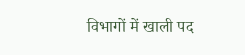विभागों में खाली पद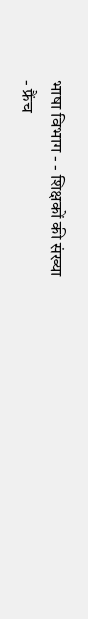भाषा विभाग - - शिक्षकों की संख्या
- फ्रैंच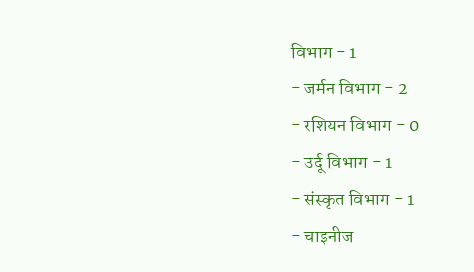विभाग - 1
- जर्मन विभाग - 2
- रशियन विभाग - 0
- उर्दू विभाग - 1
- संस्कृत विभाग - 1
- चाइनीज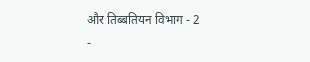और तिब्बतियन विभाग - 2
-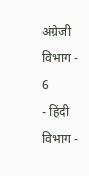अंग्रेजी विभाग - 6
- हिंदी विभाग -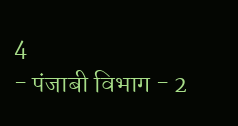4
- पंजाबी विभाग - 2